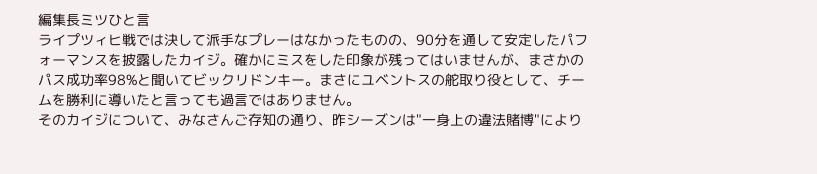編集長ミツひと言
ライプツィヒ戦では決して派手なプレーはなかったものの、90分を通して安定したパフォーマンスを披露したカイジ。確かにミスをした印象が残ってはいませんが、まさかのパス成功率98%と聞いてビックリドンキー。まさにユベントスの舵取り役として、チームを勝利に導いたと言っても過言ではありません。
そのカイジについて、みなさんご存知の通り、昨シーズンは"一身上の違法賭博"により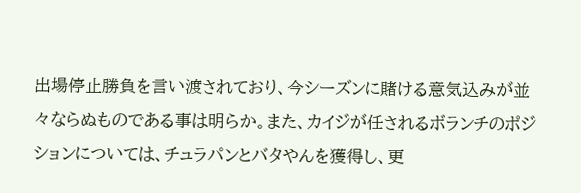出場停止勝負を言い渡されており、今シーズンに賭ける意気込みが並々ならぬものである事は明らか。また、カイジが任されるボランチのポジションについては、チュラパンとバタやんを獲得し、更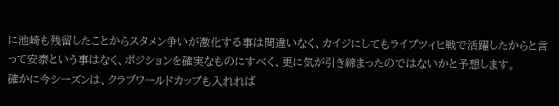に池崎も残留したことからスタメン争いが激化する事は間違いなく、カイジにしてもライプツィヒ戦で活躍したからと言って安泰という事はなく、ポジションを確実なものにすべく、更に気が引き締まったのではないかと予想します。
確かに今シーズンは、クラブワールドカップも入れれば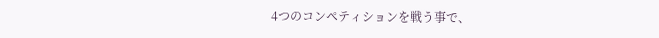4つのコンペティションを戦う事で、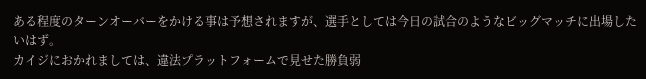ある程度のターンオーバーをかける事は予想されますが、選手としては今日の試合のようなビッグマッチに出場したいはず。
カイジにおかれましては、違法プラットフォームで見せた勝負弱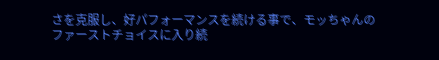さを克服し、好パフォーマンスを続ける事で、モッちゃんのファーストチョイスに入り続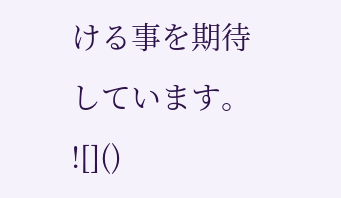ける事を期待しています。
![]()